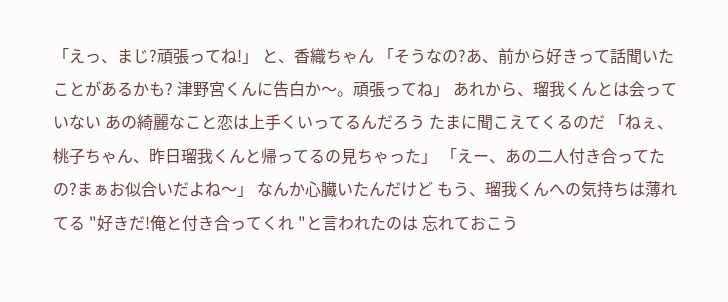「えっ、まじ?頑張ってね!」 と、香織ちゃん 「そうなの?あ、前から好きって話聞いたことがあるかも? 津野宮くんに告白か〜。頑張ってね」 あれから、瑠我くんとは会っていない あの綺麗なこと恋は上手くいってるんだろう たまに聞こえてくるのだ 「ねぇ、桃子ちゃん、昨日瑠我くんと帰ってるの見ちゃった」 「えー、あの二人付き合ってたの?まぁお似合いだよね〜」 なんか心臓いたんだけど もう、瑠我くんへの気持ちは薄れてる "好きだ!俺と付き合ってくれ "と言われたのは 忘れておこう